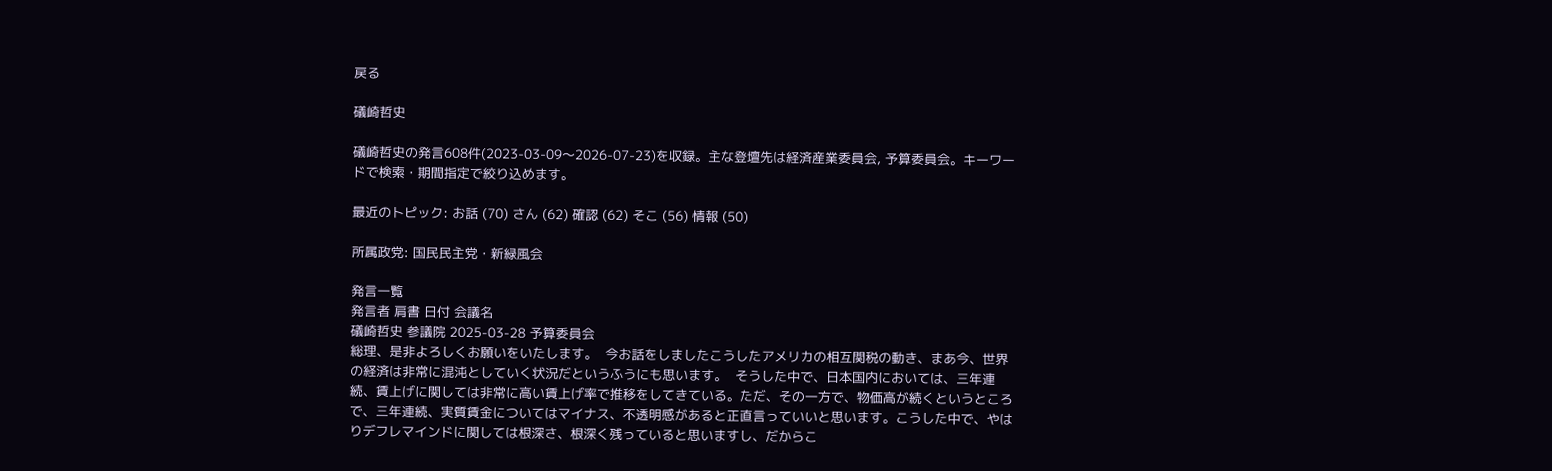戻る

礒崎哲史

礒崎哲史の発言608件(2023-03-09〜2026-07-23)を収録。主な登壇先は経済産業委員会, 予算委員会。キーワードで検索・期間指定で絞り込めます。

最近のトピック: お話 (70) さん (62) 確認 (62) そこ (56) 情報 (50)

所属政党: 国民民主党・新緑風会

発言一覧
発言者 肩書 日付 会議名
礒崎哲史 参議院 2025-03-28 予算委員会
総理、是非よろしくお願いをいたします。  今お話をしましたこうしたアメリカの相互関税の動き、まあ今、世界の経済は非常に混沌としていく状況だというふうにも思います。  そうした中で、日本国内においては、三年連続、賃上げに関しては非常に高い賃上げ率で推移をしてきている。ただ、その一方で、物価高が続くというところで、三年連続、実質賃金についてはマイナス、不透明感があると正直言っていいと思います。こうした中で、やはりデフレマインドに関しては根深さ、根深く残っていると思いますし、だからこ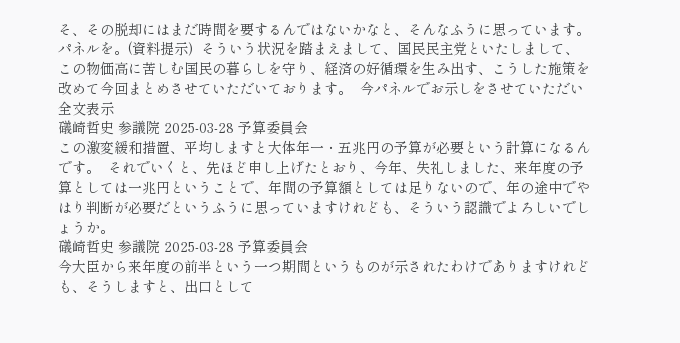そ、その脱却にはまだ時間を要するんではないかなと、そんなふうに思っています。パネルを。(資料提示)  そういう状況を踏まえまして、国民民主党といたしまして、この物価高に苦しむ国民の暮らしを守り、経済の好循環を生み出す、こうした施策を改めて今回まとめさせていただいております。  今パネルでお示しをさせていただい
全文表示
礒崎哲史 参議院 2025-03-28 予算委員会
この激変緩和措置、平均しますと大体年一・五兆円の予算が必要という計算になるんです。  それでいくと、先ほど申し上げたとおり、今年、失礼しました、来年度の予算としては一兆円ということで、年間の予算額としては足りないので、年の途中でやはり判断が必要だというふうに思っていますけれども、そういう認識でよろしいでしょうか。
礒崎哲史 参議院 2025-03-28 予算委員会
今大臣から来年度の前半という一つ期間というものが示されたわけでありますけれども、そうしますと、出口として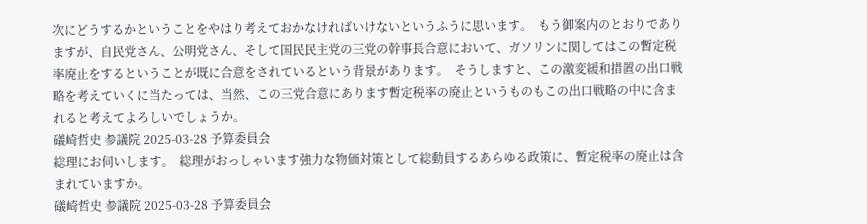次にどうするかということをやはり考えておかなければいけないというふうに思います。  もう御案内のとおりでありますが、自民党さん、公明党さん、そして国民民主党の三党の幹事長合意において、ガソリンに関してはこの暫定税率廃止をするということが既に合意をされているという背景があります。  そうしますと、この激変緩和措置の出口戦略を考えていくに当たっては、当然、この三党合意にあります暫定税率の廃止というものもこの出口戦略の中に含まれると考えてよろしいでしょうか。
礒崎哲史 参議院 2025-03-28 予算委員会
総理にお伺いします。  総理がおっしゃいます強力な物価対策として総動員するあらゆる政策に、暫定税率の廃止は含まれていますか。
礒崎哲史 参議院 2025-03-28 予算委員会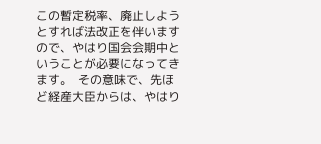この暫定税率、廃止しようとすれば法改正を伴いますので、やはり国会会期中ということが必要になってきます。  その意味で、先ほど経産大臣からは、やはり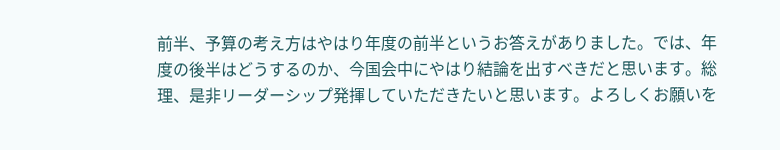前半、予算の考え方はやはり年度の前半というお答えがありました。では、年度の後半はどうするのか、今国会中にやはり結論を出すべきだと思います。総理、是非リーダーシップ発揮していただきたいと思います。よろしくお願いを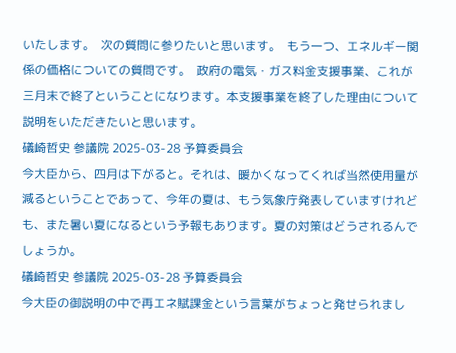いたします。  次の質問に参りたいと思います。  もう一つ、エネルギー関係の価格についての質問です。  政府の電気・ガス料金支援事業、これが三月末で終了ということになります。本支援事業を終了した理由について説明をいただきたいと思います。
礒崎哲史 参議院 2025-03-28 予算委員会
今大臣から、四月は下がると。それは、暖かくなってくれば当然使用量が減るということであって、今年の夏は、もう気象庁発表していますけれども、また暑い夏になるという予報もあります。夏の対策はどうされるんでしょうか。
礒崎哲史 参議院 2025-03-28 予算委員会
今大臣の御説明の中で再エネ賦課金という言葉がちょっと発せられまし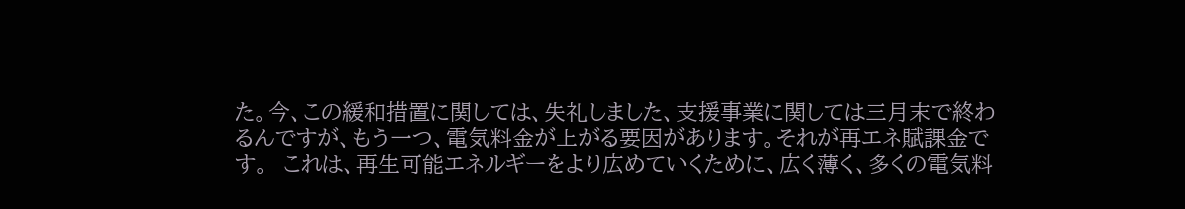た。今、この緩和措置に関しては、失礼しました、支援事業に関しては三月末で終わるんですが、もう一つ、電気料金が上がる要因があります。それが再エネ賦課金です。  これは、再生可能エネルギーをより広めていくために、広く薄く、多くの電気料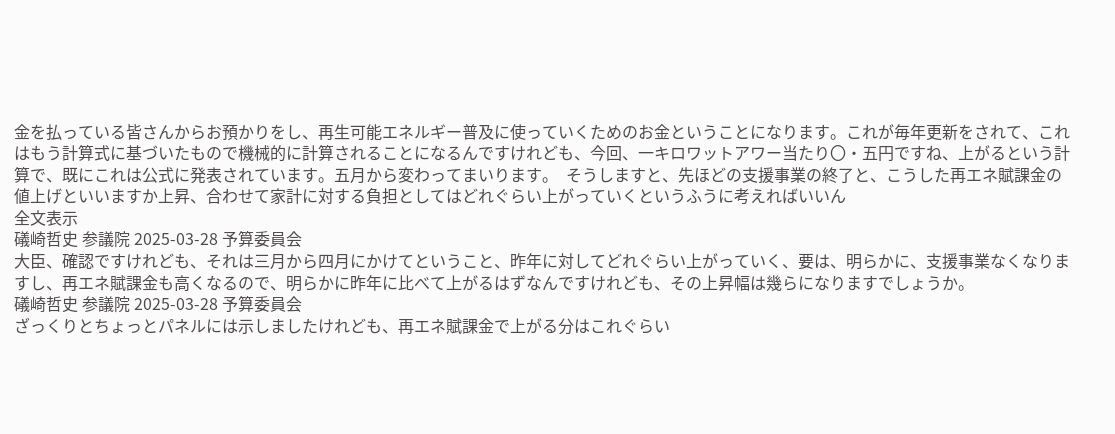金を払っている皆さんからお預かりをし、再生可能エネルギー普及に使っていくためのお金ということになります。これが毎年更新をされて、これはもう計算式に基づいたもので機械的に計算されることになるんですけれども、今回、一キロワットアワー当たり〇・五円ですね、上がるという計算で、既にこれは公式に発表されています。五月から変わってまいります。  そうしますと、先ほどの支援事業の終了と、こうした再エネ賦課金の値上げといいますか上昇、合わせて家計に対する負担としてはどれぐらい上がっていくというふうに考えればいいん
全文表示
礒崎哲史 参議院 2025-03-28 予算委員会
大臣、確認ですけれども、それは三月から四月にかけてということ、昨年に対してどれぐらい上がっていく、要は、明らかに、支援事業なくなりますし、再エネ賦課金も高くなるので、明らかに昨年に比べて上がるはずなんですけれども、その上昇幅は幾らになりますでしょうか。
礒崎哲史 参議院 2025-03-28 予算委員会
ざっくりとちょっとパネルには示しましたけれども、再エネ賦課金で上がる分はこれぐらい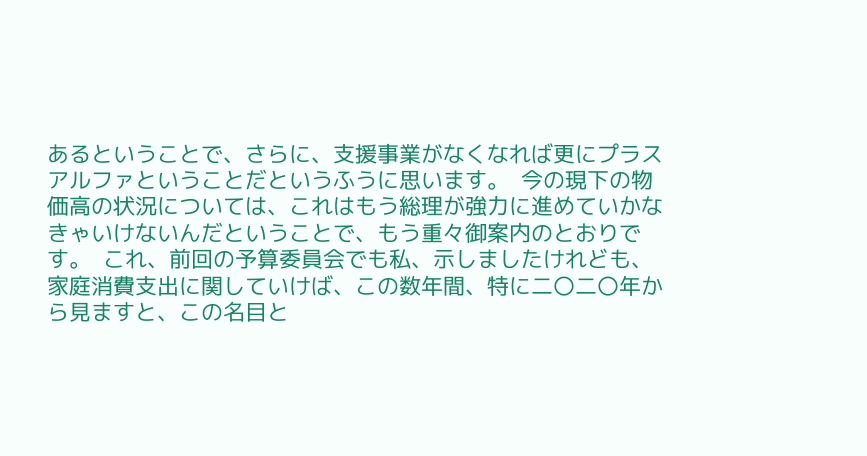あるということで、さらに、支援事業がなくなれば更にプラスアルファということだというふうに思います。  今の現下の物価高の状況については、これはもう総理が強力に進めていかなきゃいけないんだということで、もう重々御案内のとおりです。  これ、前回の予算委員会でも私、示しましたけれども、家庭消費支出に関していけば、この数年間、特に二〇二〇年から見ますと、この名目と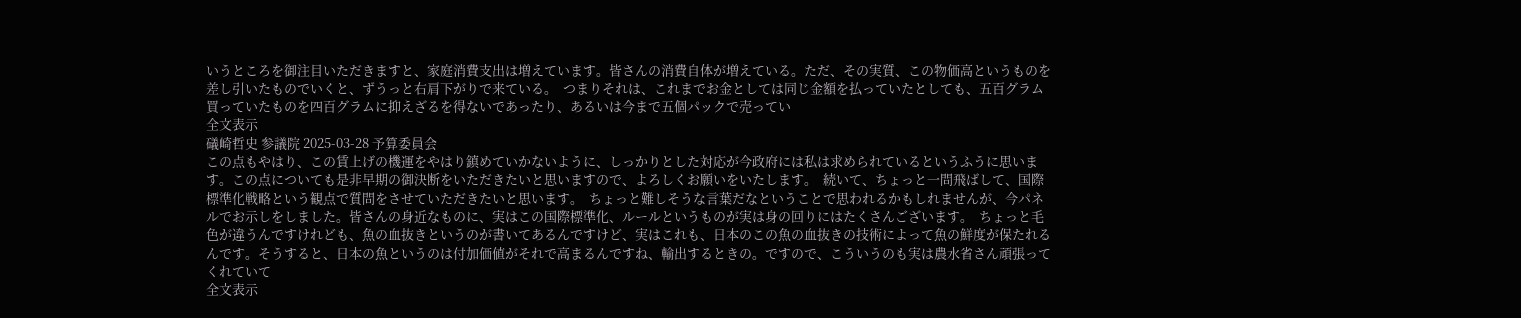いうところを御注目いただきますと、家庭消費支出は増えています。皆さんの消費自体が増えている。ただ、その実質、この物価高というものを差し引いたものでいくと、ずうっと右肩下がりで来ている。  つまりそれは、これまでお金としては同じ金額を払っていたとしても、五百グラム買っていたものを四百グラムに抑えざるを得ないであったり、あるいは今まで五個パックで売ってい
全文表示
礒崎哲史 参議院 2025-03-28 予算委員会
この点もやはり、この賃上げの機運をやはり鎮めていかないように、しっかりとした対応が今政府には私は求められているというふうに思います。この点についても是非早期の御決断をいただきたいと思いますので、よろしくお願いをいたします。  続いて、ちょっと一問飛ばして、国際標準化戦略という観点で質問をさせていただきたいと思います。  ちょっと難しそうな言葉だなということで思われるかもしれませんが、今パネルでお示しをしました。皆さんの身近なものに、実はこの国際標準化、ルールというものが実は身の回りにはたくさんございます。  ちょっと毛色が違うんですけれども、魚の血抜きというのが書いてあるんですけど、実はこれも、日本のこの魚の血抜きの技術によって魚の鮮度が保たれるんです。そうすると、日本の魚というのは付加価値がそれで高まるんですね、輸出するときの。ですので、こういうのも実は農水省さん頑張ってくれていて
全文表示